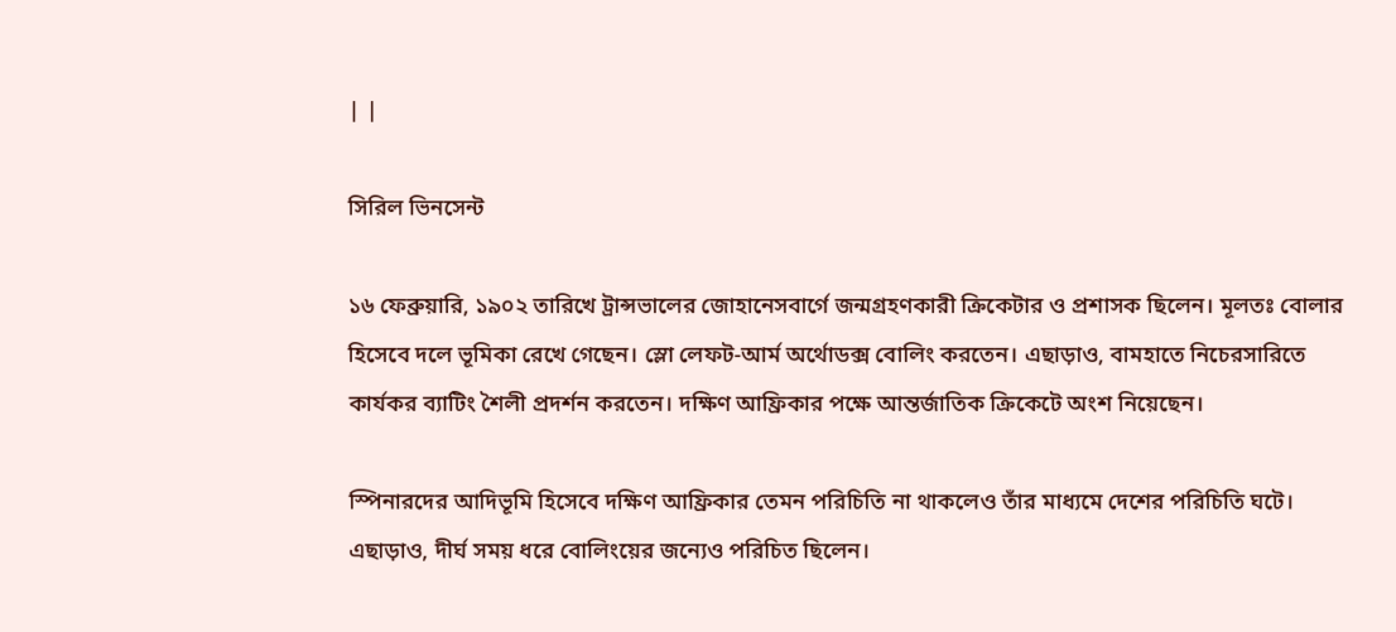| |

সিরিল ভিনসেন্ট

১৬ ফেব্রুয়ারি, ১৯০২ তারিখে ট্রান্সভালের জোহানেসবার্গে জন্মগ্রহণকারী ক্রিকেটার ও প্রশাসক ছিলেন। মূলতঃ বোলার হিসেবে দলে ভূমিকা রেখে গেছেন। স্লো লেফট-আর্ম অর্থোডক্স বোলিং করতেন। এছাড়াও, বামহাতে নিচেরসারিতে কার্যকর ব্যাটিং শৈলী প্রদর্শন করতেন। দক্ষিণ আফ্রিকার পক্ষে আন্তর্জাতিক ক্রিকেটে অংশ নিয়েছেন।

স্পিনারদের আদিভূমি হিসেবে দক্ষিণ আফ্রিকার তেমন পরিচিতি না থাকলেও তাঁর মাধ্যমে দেশের পরিচিতি ঘটে। এছাড়াও, দীর্ঘ সময় ধরে বোলিংয়ের জন্যেও পরিচিত ছিলেন।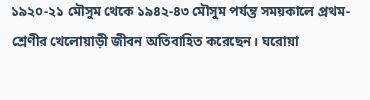১৯২০-২১ মৌসুম থেকে ১৯৪২-৪৩ মৌসুম পর্যন্ত সময়কালে প্রথম-শ্রেণীর খেলোয়াড়ী জীবন অতিবাহিত করেছেন। ঘরোয়া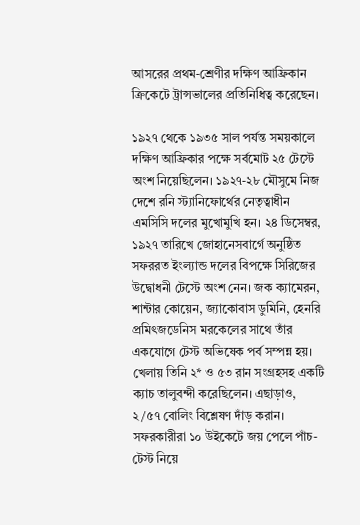আসরের প্রথম-শ্রেণীর দক্ষিণ আফ্রিকান ক্রিকেটে ট্রান্সভালের প্রতিনিধিত্ব করেছেন।

১৯২৭ থেকে ১৯৩৫ সাল পর্যন্ত সময়কালে দক্ষিণ আফ্রিকার পক্ষে সর্বমোট ২৫ টেস্টে অংশ নিয়েছিলেন। ১৯২৭-২৮ মৌসুমে নিজ দেশে রনি স্ট্যানিফোর্থের নেতৃত্বাধীন এমসিসি দলের মুখোমুখি হন। ২৪ ডিসেম্বর, ১৯২৭ তারিখে জোহানেসবার্গে অনুষ্ঠিত সফররত ইংল্যান্ড দলের বিপক্ষে সিরিজের উদ্বোধনী টেস্টে অংশ নেন। জক ক্যামেরন, শান্টার কোয়েন, জ্যাকোবাস ডুমিনি, হেনরি প্রমিৎজডেনিস মরকেলের সাথে তাঁর একযোগে টেস্ট অভিষেক পর্ব সম্পন্ন হয়। খেলায় তিনি ২* ও ৫৩ রান সংগ্রহসহ একটি ক্যাচ তালুবন্দী করেছিলেন। এছাড়াও, ২/৫৭ বোলিং বিশ্লেষণ দাঁড় করান। সফরকারীরা ১০ উইকেটে জয় পেলে পাঁচ-টেস্ট নিয়ে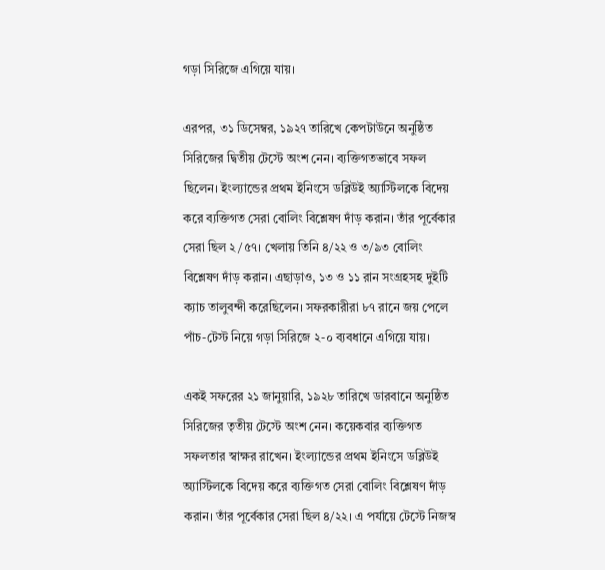গড়া সিরিজে এগিয়ে যায়।

এরপর, ৩১ ডিসেম্বর, ১৯২৭ তারিখে কেপটাউনে অনুষ্ঠিত সিরিজের দ্বিতীয় টেস্টে অংশ নেন। ব্যক্তিগতভাবে সফল ছিলেন। ইংল্যান্ডের প্রথম ইনিংসে ডব্লিউই অ্যাস্টিলকে বিদেয় করে ব্যক্তিগত সেরা বোলিং বিশ্লেষণ দাঁড় করান। তাঁর পূর্বেকার সেরা ছিল ২/৫৭। খেলায় তিনি ৪/২২ ও ৩/৯৩ বোলিং বিশ্লেষণ দাঁড় করান। এছাড়াও, ১৩ ও ১১ রান সংগ্রহসহ দুইটি ক্যাচ তালুবন্দী করেছিলেন। সফরকারীরা ৮৭ রানে জয় পেলে পাঁচ-টেস্ট নিয়ে গড়া সিরিজে ২-০ ব্যবধানে এগিয়ে যায়।

একই সফরের ২১ জানুয়ারি, ১৯২৮ তারিখে ডারবানে অনুষ্ঠিত সিরিজের তৃতীয় টেস্টে অংশ নেন। কয়েকবার ব্যক্তিগত সফলতার স্বাক্ষর রাখেন। ইংল্যান্ডের প্রথম ইনিংসে ডব্লিউই অ্যাস্টিলকে বিদেয় করে ব্যক্তিগত সেরা বোলিং বিশ্লেষণ দাঁড় করান। তাঁর পূর্বেকার সেরা ছিল ৪/২২। এ পর্যায়ে টেস্টে নিজস্ব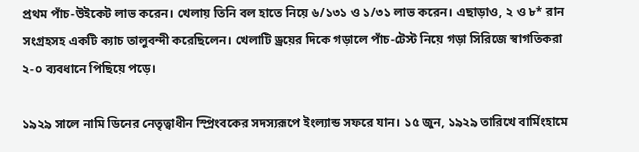প্রথম পাঁচ-উইকেট লাভ করেন। খেলায় তিনি বল হাতে নিয়ে ৬/১৩১ ও ১/৩১ লাভ করেন। এছাড়াও, ২ ও ৮* রান সংগ্রহসহ একটি ক্যাচ তালুবন্দী করেছিলেন। খেলাটি ড্রয়ের দিকে গড়ালে পাঁচ-টেস্ট নিয়ে গড়া সিরিজে স্বাগতিকরা ২-০ ব্যবধানে পিছিয়ে পড়ে।

১৯২৯ সালে নামি ডিনের নেতৃত্বাধীন স্প্রিংবকের সদস্যরূপে ইংল্যান্ড সফরে যান। ১৫ জুন, ১৯২৯ তারিখে বার্মিংহামে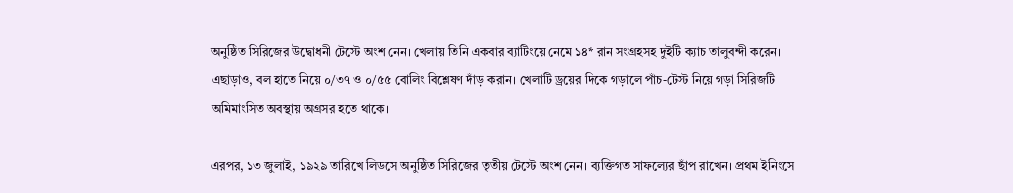অনুষ্ঠিত সিরিজের উদ্বোধনী টেস্টে অংশ নেন। খেলায় তিনি একবার ব্যাটিংয়ে নেমে ১৪* রান সংগ্রহসহ দুইটি ক্যাচ তালুবন্দী করেন। এছাড়াও, বল হাতে নিয়ে ০/৩৭ ও ০/৫৫ বোলিং বিশ্লেষণ দাঁড় করান। খেলাটি ড্রয়ের দিকে গড়ালে পাঁচ-টেস্ট নিয়ে গড়া সিরিজটি অমিমাংসিত অবস্থায় অগ্রসর হতে থাকে।

এরপর, ১৩ জুলাই, ১৯২৯ তারিখে লিডসে অনুষ্ঠিত সিরিজের তৃতীয় টেস্টে অংশ নেন। ব্যক্তিগত সাফল্যের ছাঁপ রাখেন। প্রথম ইনিংসে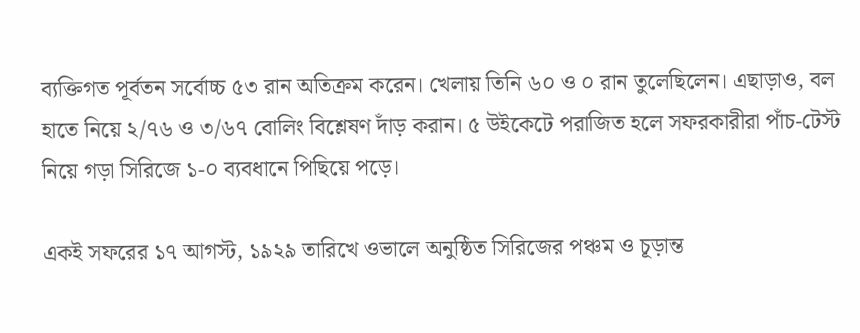ব্যক্তিগত পূর্বতন সর্বোচ্চ ৫৩ রান অতিক্রম করেন। খেলায় তিনি ৬০ ও ০ রান তুলেছিলেন। এছাড়াও, বল হাতে নিয়ে ২/৭৬ ও ৩/৬৭ বোলিং বিশ্লেষণ দাঁড় করান। ৫ উইকেটে পরাজিত হলে সফরকারীরা পাঁচ-টেস্ট নিয়ে গড়া সিরিজে ১-০ ব্যবধানে পিছিয়ে পড়ে।

একই সফরের ১৭ আগস্ট, ১৯২৯ তারিখে ওভালে অনুষ্ঠিত সিরিজের পঞ্চম ও চূড়ান্ত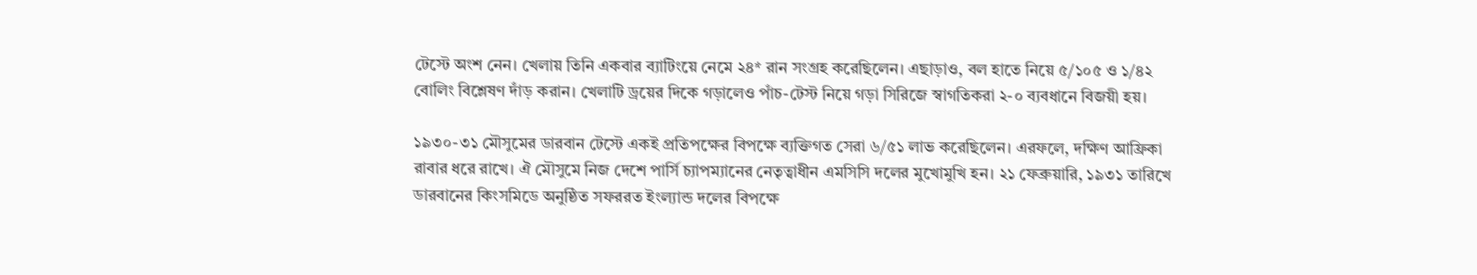টেস্টে অংশ নেন। খেলায় তিনি একবার ব্যাটিংয়ে নেমে ২৪* রান সংগ্রহ করেছিলেন। এছাড়াও, বল হাতে নিয়ে ৫/১০৫ ও ১/৪২ বোলিং বিশ্লেষণ দাঁড় করান। খেলাটি ড্রয়ের দিকে গড়ালেও পাঁচ-টেস্ট নিয়ে গড়া সিরিজে স্বাগতিকরা ২-০ ব্যবধানে বিজয়ী হয়।

১৯৩০-৩১ মৌসুমের ডারবান টেস্টে একই প্রতিপক্ষের বিপক্ষে ব্যক্তিগত সেরা ৬/৫১ লাভ করেছিলেন। এরফলে, দক্ষিণ আফ্রিকা রাবার ধরে রাখে। ঐ মৌসুমে নিজ দেশে পার্সি চ্যাপম্যানের নেতৃত্বাধীন এমসিসি দলের মুখোমুখি হন। ২১ ফেব্রুয়ারি, ১৯৩১ তারিখে ডারবানের কিংসমিডে অনুষ্ঠিত সফররত ইংল্যান্ড দলের বিপক্ষে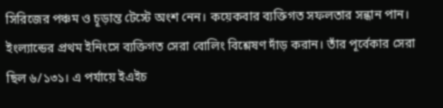সিরিজের পঞ্চম ও চূড়ান্ত টেস্টে অংশ নেন। কয়েকবার ব্যক্তিগত সফলতার সন্ধান পান। ইংল্যান্ডের প্রথম ইনিংসে ব্যক্তিগত সেরা বোলিং বিশ্লেষণ দাঁড় করান। তাঁর পূর্বেকার সেরা ছিল ৬/১৩১। এ পর্যায়ে ইএইচ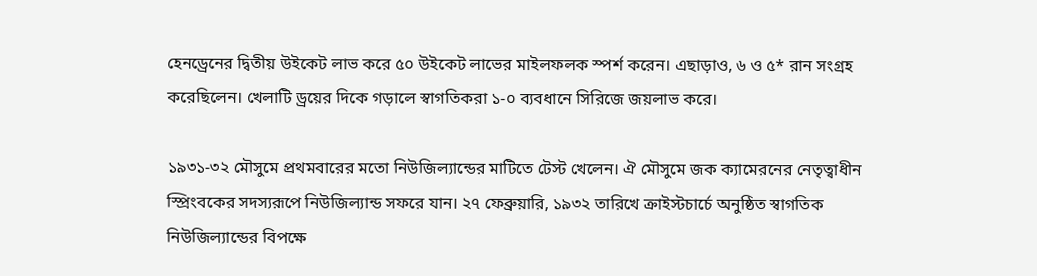হেনড্রেনের দ্বিতীয় উইকেট লাভ করে ৫০ উইকেট লাভের মাইলফলক স্পর্শ করেন। এছাড়াও, ৬ ও ৫* রান সংগ্রহ করেছিলেন। খেলাটি ড্রয়ের দিকে গড়ালে স্বাগতিকরা ১-০ ব্যবধানে সিরিজে জয়লাভ করে।

১৯৩১-৩২ মৌসুমে প্রথমবারের মতো নিউজিল্যান্ডের মাটিতে টেস্ট খেলেন। ঐ মৌসুমে জক ক্যামেরনের নেতৃত্বাধীন স্প্রিংবকের সদস্যরূপে নিউজিল্যান্ড সফরে যান। ২৭ ফেব্রুয়ারি, ১৯৩২ তারিখে ক্রাইস্টচার্চে অনুষ্ঠিত স্বাগতিক নিউজিল্যান্ডের বিপক্ষে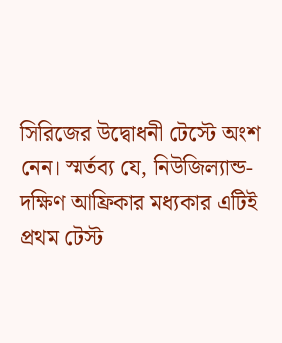সিরিজের উদ্বোধনী টেস্টে অংশ নেন। স্মর্তব্য যে, নিউজিল্যান্ড-দক্ষিণ আফ্রিকার মধ্যকার এটিই প্রথম টেস্ট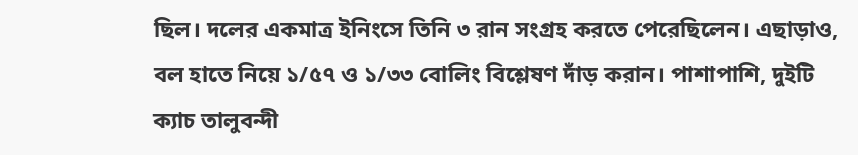ছিল। দলের একমাত্র ইনিংসে তিনি ৩ রান সংগ্রহ করতে পেরেছিলেন। এছাড়াও, বল হাতে নিয়ে ১/৫৭ ও ১/৩৩ বোলিং বিশ্লেষণ দাঁড় করান। পাশাপাশি, দুইটি ক্যাচ তালুবন্দী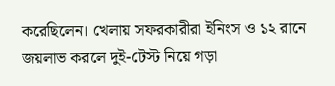করেছিলেন। খেলায় সফরকারীরা ইনিংস ও ১২ রানে জয়লাভ করলে দুই-টেস্ট নিয়ে গড়া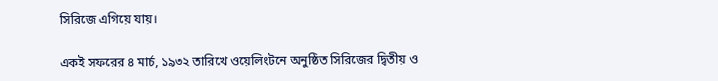সিরিজে এগিয়ে যায়।

একই সফরের ৪ মার্চ, ১৯৩২ তারিখে ওয়েলিংটনে অনুষ্ঠিত সিরিজের দ্বিতীয় ও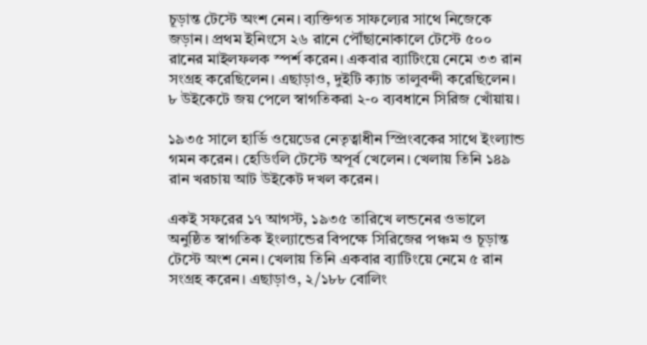চূড়ান্ত টেস্টে অংশ নেন। ব্যক্তিগত সাফল্যের সাথে নিজেকে জড়ান। প্রথম ইনিংসে ২৬ রানে পৌঁছানোকালে টেস্টে ৫০০ রানের মাইলফলক স্পর্শ করেন। একবার ব্যাটিংয়ে নেমে ৩৩ রান সংগ্রহ করেছিলেন। এছাড়াও, দুইটি ক্যাচ তালুবন্দী করেছিলেন। ৮ উইকেটে জয় পেলে স্বাগতিকরা ২-০ ব্যবধানে সিরিজ খোঁয়ায়।

১৯৩৫ সালে হার্ভি ওয়েডের নেতৃত্বাধীন স্প্রিংবকের সাথে ইংল্যান্ড গমন করেন। হেডিংলি টেস্টে অপূর্ব খেলেন। খেলায় তিনি ১৪৯ রান খরচায় আট উইকেট দখল করেন।

একই সফরের ১৭ আগস্ট, ১৯৩৫ তারিখে লন্ডনের ওভালে অনুষ্ঠিত স্বাগতিক ইংল্যান্ডের বিপক্ষে সিরিজের পঞ্চম ও চূড়ান্ত টেস্টে অংশ নেন। খেলায় তিনি একবার ব্যাটিংয়ে নেমে ৫ রান সংগ্রহ করেন। এছাড়াও, ২/১৮৮ বোলিং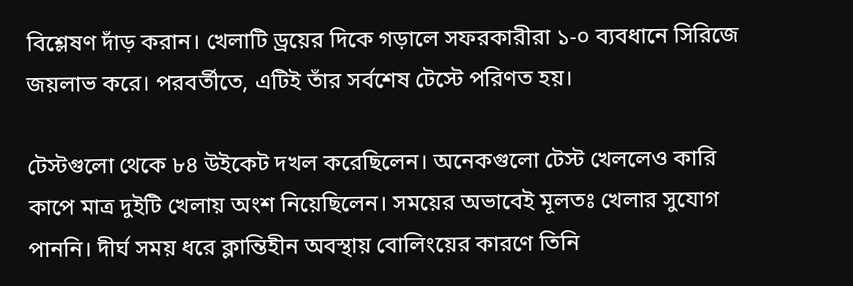বিশ্লেষণ দাঁড় করান। খেলাটি ড্রয়ের দিকে গড়ালে সফরকারীরা ১-০ ব্যবধানে সিরিজে জয়লাভ করে। পরবর্তীতে, এটিই তাঁর সর্বশেষ টেস্টে পরিণত হয়।

টেস্টগুলো থেকে ৮৪ উইকেট দখল করেছিলেন। অনেকগুলো টেস্ট খেললেও কারি কাপে মাত্র দুইটি খেলায় অংশ নিয়েছিলেন। সময়ের অভাবেই মূলতঃ খেলার সুযোগ পাননি। দীর্ঘ সময় ধরে ক্লান্তিহীন অবস্থায় বোলিংয়ের কারণে তিনি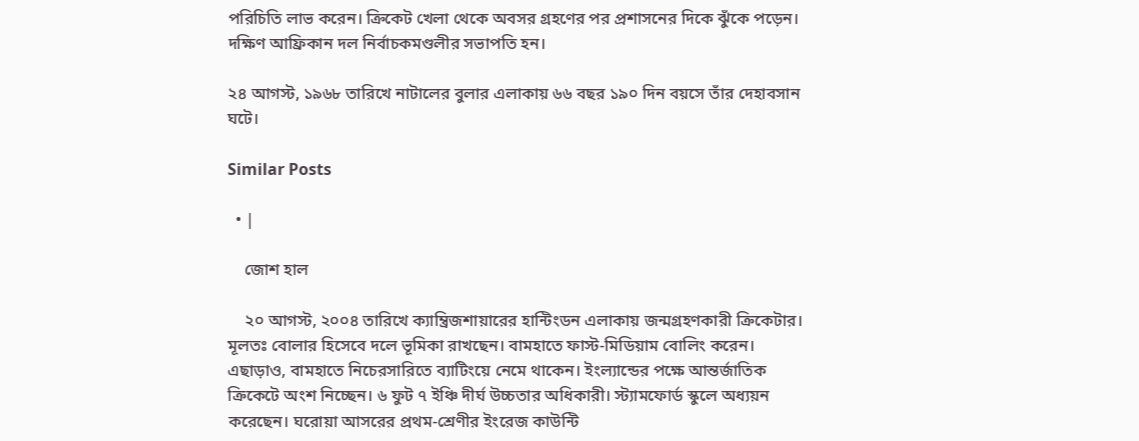পরিচিতি লাভ করেন। ক্রিকেট খেলা থেকে অবসর গ্রহণের পর প্রশাসনের দিকে ঝুঁকে পড়েন। দক্ষিণ আফ্রিকান দল নির্বাচকমণ্ডলীর সভাপতি হন।

২৪ আগস্ট, ১৯৬৮ তারিখে নাটালের বুলার এলাকায় ৬৬ বছর ১৯০ দিন বয়সে তাঁর দেহাবসান ঘটে।

Similar Posts

  • |

    জোশ হাল

    ২০ আগস্ট, ২০০৪ তারিখে ক্যাম্ব্রিজশায়ারের হান্টিংডন এলাকায় জন্মগ্রহণকারী ক্রিকেটার। মূলতঃ বোলার হিসেবে দলে ভূমিকা রাখছেন। বামহাতে ফাস্ট-মিডিয়াম বোলিং করেন। এছাড়াও, বামহাতে নিচেরসারিতে ব্যাটিংয়ে নেমে থাকেন। ইংল্যান্ডের পক্ষে আন্তর্জাতিক ক্রিকেটে অংশ নিচ্ছেন। ৬ ফুট ৭ ইঞ্চি দীর্ঘ উচ্চতার অধিকারী। স্ট্যামফোর্ড স্কুলে অধ্যয়ন করেছেন। ঘরোয়া আসরের প্রথম-শ্রেণীর ইংরেজ কাউন্টি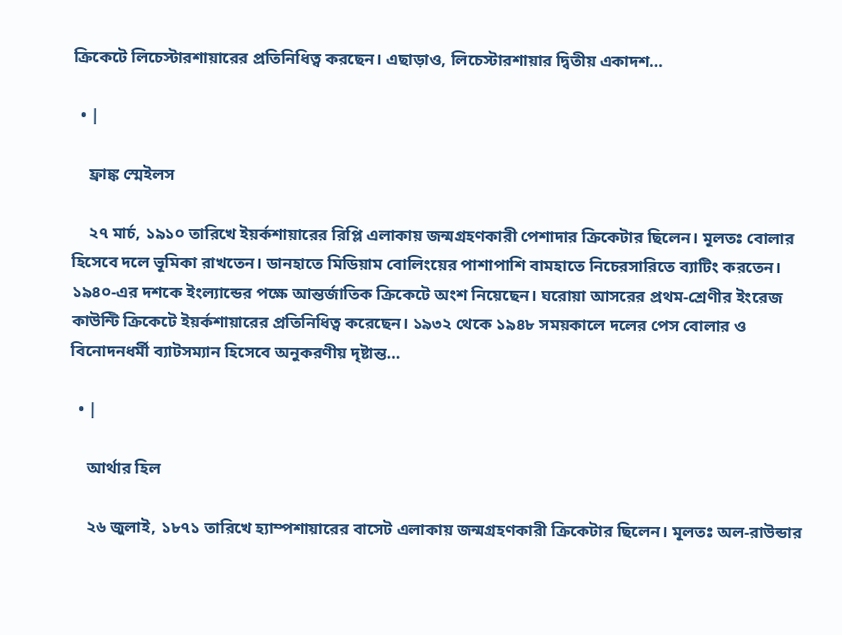ক্রিকেটে লিচেস্টারশায়ারের প্রতিনিধিত্ব করছেন। এছাড়াও, লিচেস্টারশায়ার দ্বিতীয় একাদশ…

  • |

    ফ্রাঙ্ক স্মেইলস

    ২৭ মার্চ, ১৯১০ তারিখে ইয়র্কশায়ারের রিপ্লি এলাকায় জন্মগ্রহণকারী পেশাদার ক্রিকেটার ছিলেন। মূলতঃ বোলার হিসেবে দলে ভূমিকা রাখতেন। ডানহাতে মিডিয়াম বোলিংয়ের পাশাপাশি বামহাতে নিচেরসারিতে ব্যাটিং করতেন। ১৯৪০-এর দশকে ইংল্যান্ডের পক্ষে আন্তর্জাতিক ক্রিকেটে অংশ নিয়েছেন। ঘরোয়া আসরের প্রথম-শ্রেণীর ইংরেজ কাউন্টি ক্রিকেটে ইয়র্কশায়ারের প্রতিনিধিত্ব করেছেন। ১৯৩২ থেকে ১৯৪৮ সময়কালে দলের পেস বোলার ও বিনোদনধর্মী ব্যাটসম্যান হিসেবে অনুকরণীয় দৃষ্টান্ত…

  • |

    আর্থার হিল

    ২৬ জুলাই, ১৮৭১ তারিখে হ্যাম্পশায়ারের বাসেট এলাকায় জন্মগ্রহণকারী ক্রিকেটার ছিলেন। মূলতঃ অল-রাউন্ডার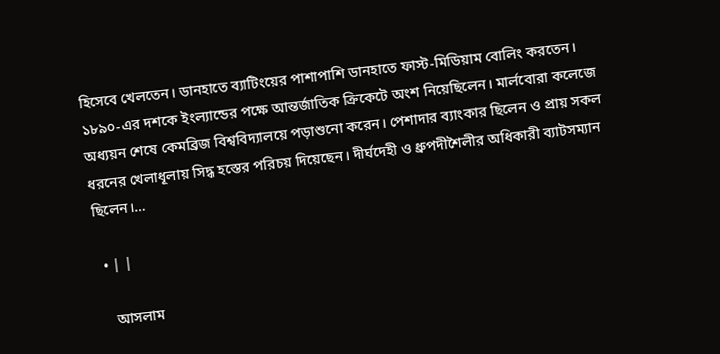হিসেবে খেলতেন। ডানহাতে ব্যাটিংয়ের পাশাপাশি ডানহাতে ফাস্ট-মিডিয়াম বোলিং করতেন। ১৮৯০-এর দশকে ইংল্যান্ডের পক্ষে আন্তর্জাতিক ক্রিকেটে অংশ নিয়েছিলেন। মার্লবোরা কলেজে অধ্যয়ন শেষে কেমব্রিজ বিশ্ববিদ্যালয়ে পড়াশুনো করেন। পেশাদার ব্যাংকার ছিলেন ও প্রায় সকল ধরনের খেলাধূলায় সিদ্ধ হস্তের পরিচয় দিয়েছেন। দীর্ঘদেহী ও ধ্রুপদীশৈলীর অধিকারী ব্যাটসম্যান ছিলেন।…

  • | |

    আসলাম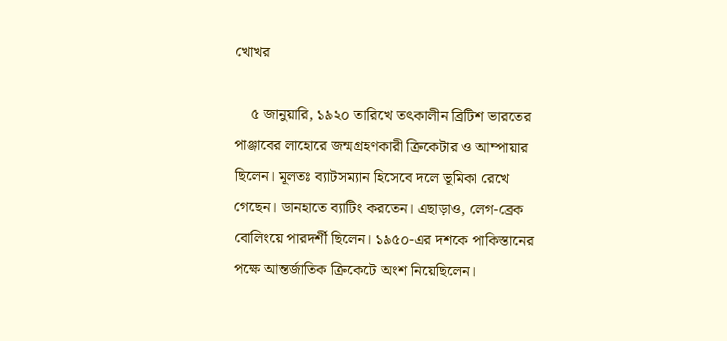খোখর

    ৫ জানুয়ারি, ১৯২০ তারিখে তৎকালীন ব্রিটিশ ভারতের পাঞ্জাবের লাহোরে জন্মগ্রহণকারী ক্রিকেটার ও আম্পায়ার ছিলেন। মূলতঃ ব্যাটসম্যান হিসেবে দলে ভূমিকা রেখে গেছেন। ডানহাতে ব্যাটিং করতেন। এছাড়াও, লেগ-ব্রেক বোলিংয়ে পারদর্শী ছিলেন। ১৯৫০-এর দশকে পাকিস্তানের পক্ষে আন্তর্জাতিক ক্রিকেটে অংশ নিয়েছিলেন।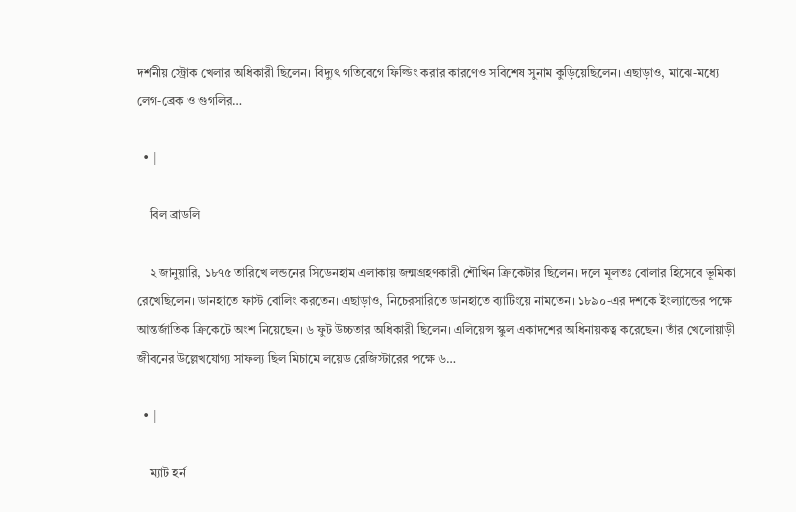দর্শনীয় স্ট্রোক খেলার অধিকারী ছিলেন। বিদ্যুৎ গতিবেগে ফিল্ডিং করার কারণেও সবিশেষ সুনাম কুড়িয়েছিলেন। এছাড়াও, মাঝে-মধ্যে লেগ-ব্রেক ও গুগলির…

  • |

    বিল ব্রাডলি

    ২ জানুয়ারি, ১৮৭৫ তারিখে লন্ডনের সিডেনহাম এলাকায় জন্মগ্রহণকারী শৌখিন ক্রিকেটার ছিলেন। দলে মূলতঃ বোলার হিসেবে ভূমিকা রেখেছিলেন। ডানহাতে ফাস্ট বোলিং করতেন। এছাড়াও, নিচেরসারিতে ডানহাতে ব্যাটিংয়ে নামতেন। ১৮৯০-এর দশকে ইংল্যান্ডের পক্ষে আন্তর্জাতিক ক্রিকেটে অংশ নিয়েছেন। ৬ ফুট উচ্চতার অধিকারী ছিলেন। এলিয়েন্স স্কুল একাদশের অধিনায়কত্ব করেছেন। তাঁর খেলোয়াড়ী জীবনের উল্লেখযোগ্য সাফল্য ছিল মিচামে লয়েড রেজিস্টারের পক্ষে ৬…

  • |

    ম্যাট হর্ন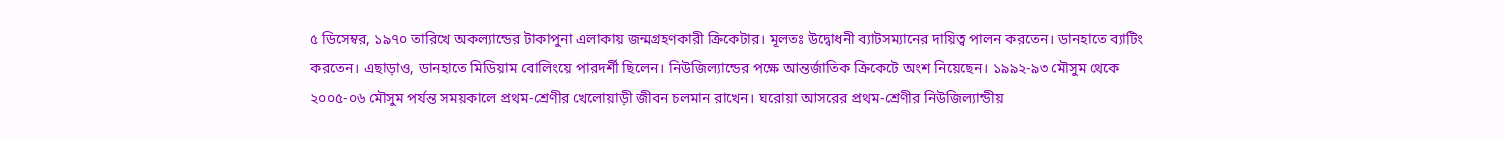৫ ডিসেম্বর, ১৯৭০ তারিখে অকল্যান্ডের টাকাপুনা এলাকায় জন্মগ্রহণকারী ক্রিকেটার। মূলতঃ উদ্বোধনী ব্যাটসম্যানের দায়িত্ব পালন করতেন। ডানহাতে ব্যাটিং করতেন। এছাড়াও, ডানহাতে মিডিয়াম বোলিংয়ে পারদর্শী ছিলেন। নিউজিল্যান্ডের পক্ষে আন্তর্জাতিক ক্রিকেটে অংশ নিয়েছেন। ১৯৯২-৯৩ মৌসুম থেকে ২০০৫-০৬ মৌসুম পর্যন্ত সময়কালে প্রথম-শ্রেণীর খেলোয়াড়ী জীবন চলমান রাখেন। ঘরোয়া আসরের প্রথম-শ্রেণীর নিউজিল্যান্ডীয়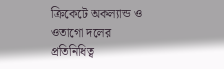ক্রিকেটে অকল্যান্ড ও ওতাগো দলের প্রতিনিধিত্ব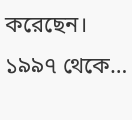করেছেন। ১৯৯৭ থেকে…